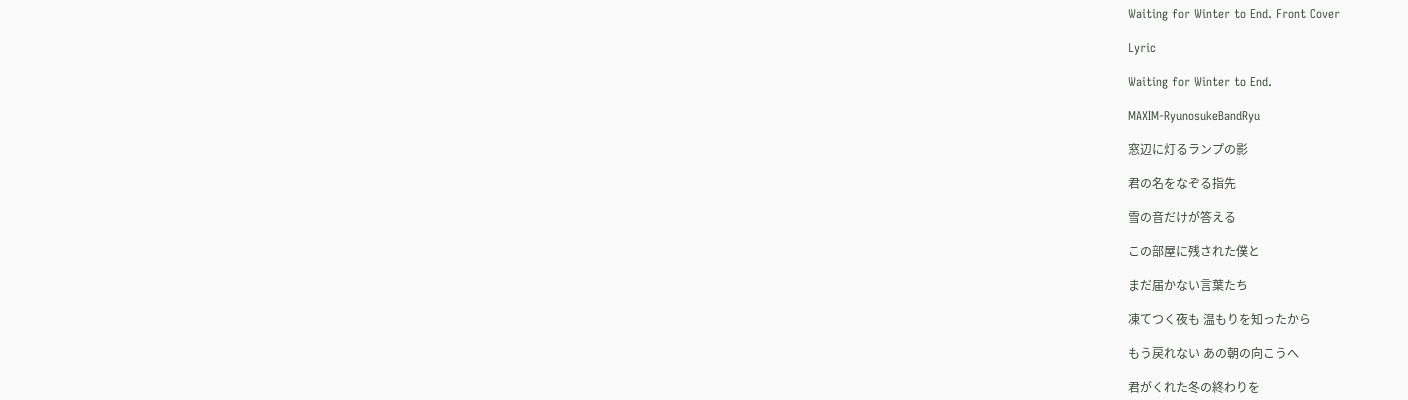Waiting for Winter to End. Front Cover

Lyric

Waiting for Winter to End.

MAXIM-RyunosukeBandRyu

窓辺に灯るランプの影

君の名をなぞる指先

雪の音だけが答える

この部屋に残された僕と

まだ届かない言葉たち

凍てつく夜も 温もりを知ったから

もう戻れない あの朝の向こうへ

君がくれた冬の終わりを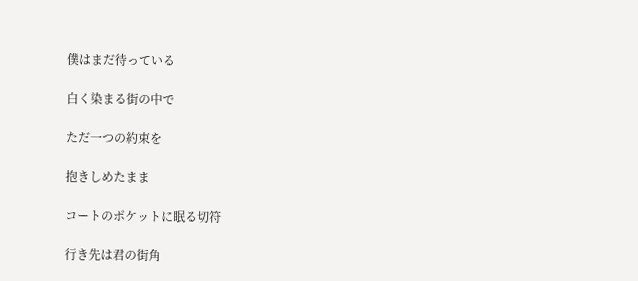僕はまだ待っている

白く染まる街の中で

ただ一つの約束を

抱きしめたまま

コートのポケットに眠る切符

行き先は君の街角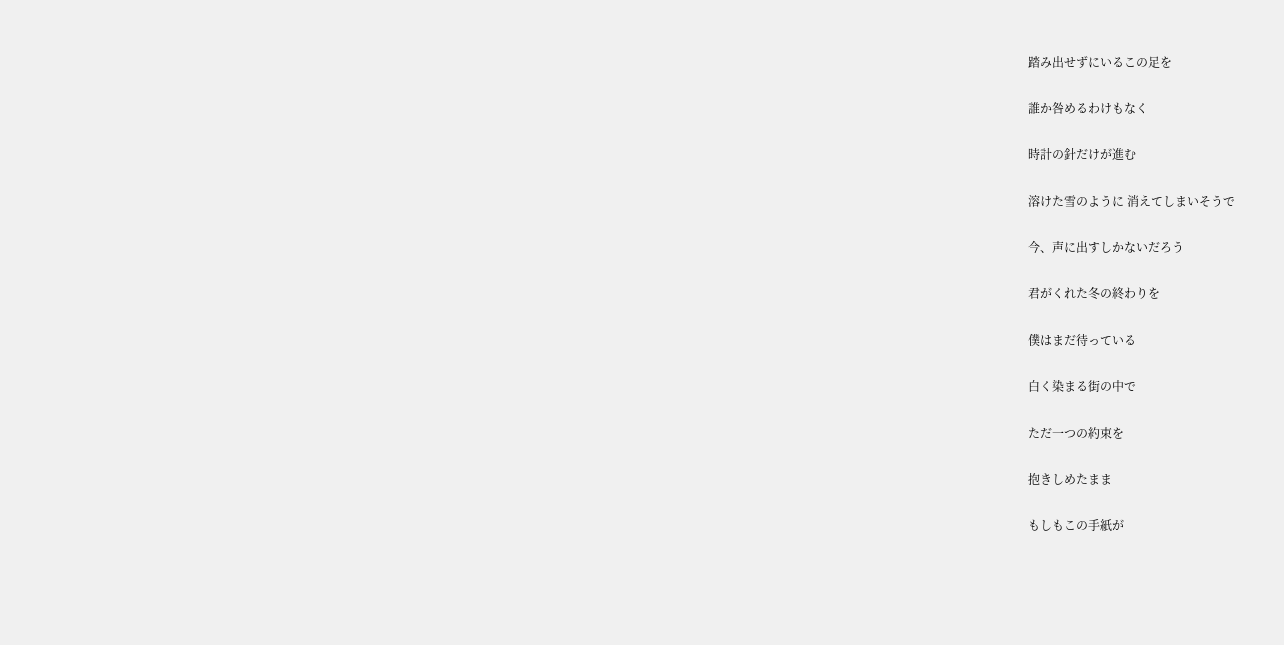踏み出せずにいるこの足を

誰か咎めるわけもなく

時計の針だけが進む

溶けた雪のように 消えてしまいそうで

今、声に出すしかないだろう

君がくれた冬の終わりを

僕はまだ待っている

白く染まる街の中で

ただ一つの約束を

抱きしめたまま

もしもこの手紙が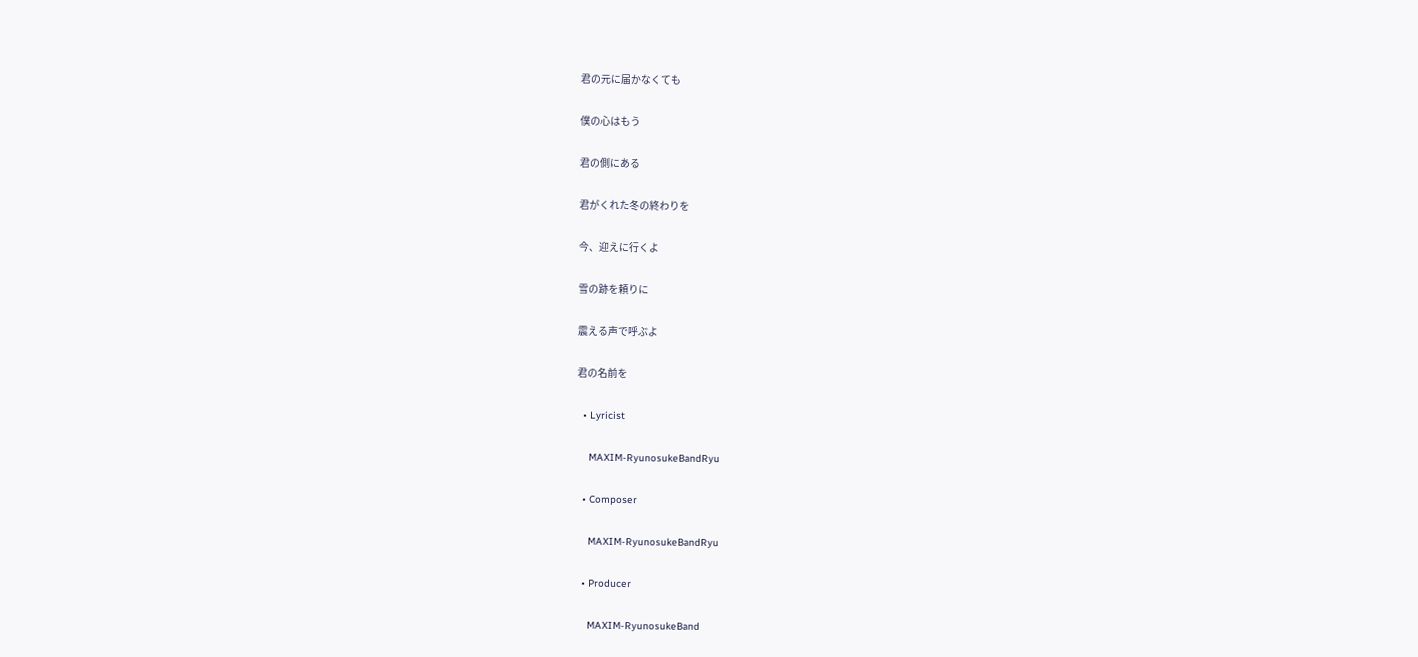君の元に届かなくても

僕の心はもう

君の側にある

君がくれた冬の終わりを

今、迎えに行くよ

雪の跡を頼りに

震える声で呼ぶよ

君の名前を

  • Lyricist

    MAXIM-RyunosukeBandRyu

  • Composer

    MAXIM-RyunosukeBandRyu

  • Producer

    MAXIM-RyunosukeBand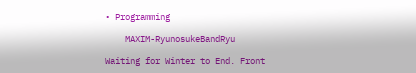• Programming

    MAXIM-RyunosukeBandRyu

Waiting for Winter to End. Front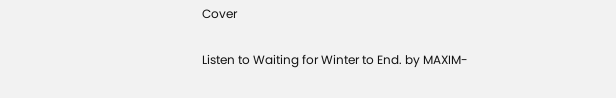Cover

Listen to Waiting for Winter to End. by MAXIM-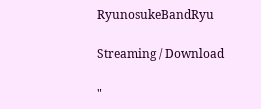RyunosukeBandRyu

Streaming / Download

"